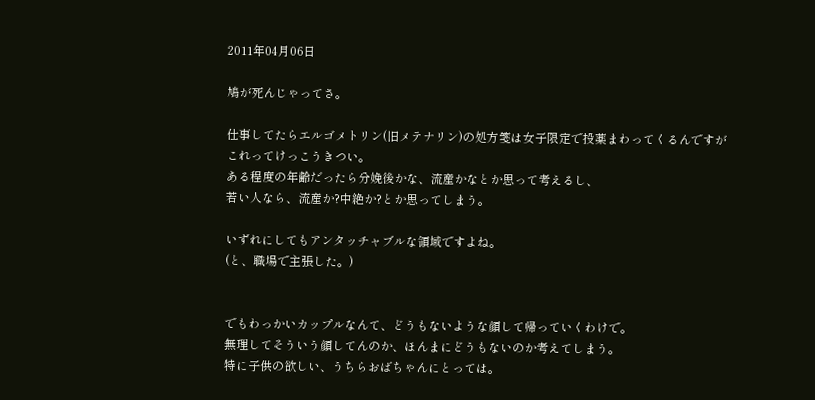2011年04月06日

鳩が死んじゃってさ。

仕事してたらエルゴメトリン(旧メテナリン)の処方箋は女子限定で投薬まわってくるんですが
これってけっこうきつい。
ある程度の年齢だったら分娩後かな、流産かなとか思って考えるし、
若い人なら、流産か?中絶か?とか思ってしまう。

いずれにしてもアンタッチャブルな領域ですよね。
(と、職場で主張した。)


でもわっかいカップルなんて、どうもないような顔して帰っていくわけで。
無理してそういう顔してんのか、ほんまにどうもないのか考えてしまう。
特に子供の欲しい、うちらおばちゃんにとっては。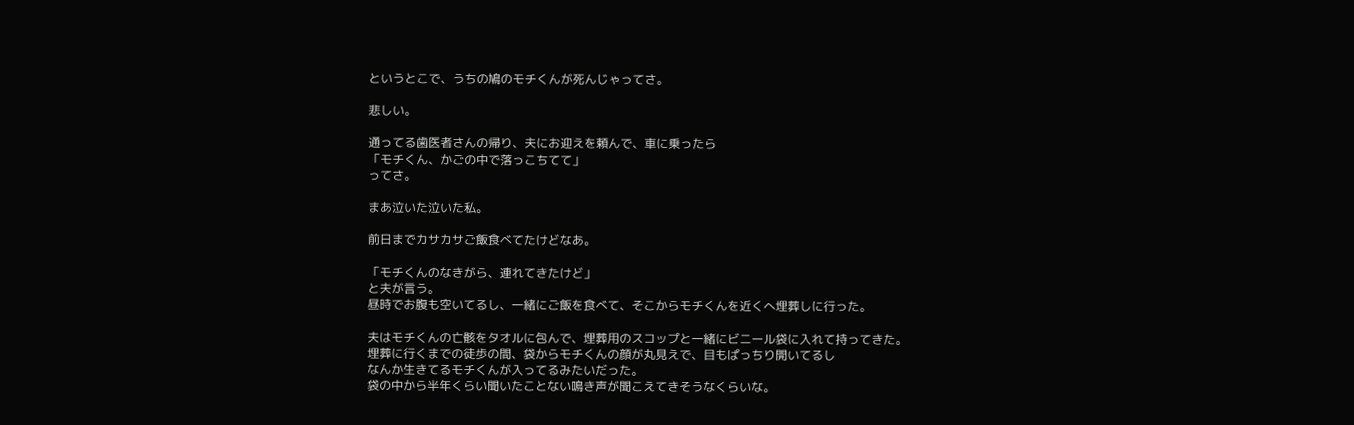というとこで、うちの鳩のモチくんが死んじゃってさ。

悲しい。

通ってる歯医者さんの帰り、夫にお迎えを頼んで、車に乗ったら
「モチくん、かごの中で落っこちてて」
ってさ。

まあ泣いた泣いた私。

前日までカサカサご飯食べてたけどなあ。

「モチくんのなきがら、連れてきたけど」
と夫が言う。
昼時でお腹も空いてるし、一緒にご飯を食べて、そこからモチくんを近くへ埋葬しに行った。

夫はモチくんの亡骸をタオルに包んで、埋葬用のスコップと一緒にビニール袋に入れて持ってきた。
埋葬に行くまでの徒歩の間、袋からモチくんの顔が丸見えで、目もぱっちり開いてるし
なんか生きてるモチくんが入ってるみたいだった。
袋の中から半年くらい聞いたことない鳴き声が聞こえてきそうなくらいな。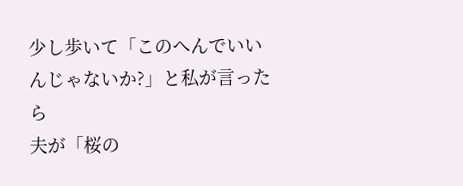少し歩いて「このへんでいいんじゃないか?」と私が言ったら
夫が「桜の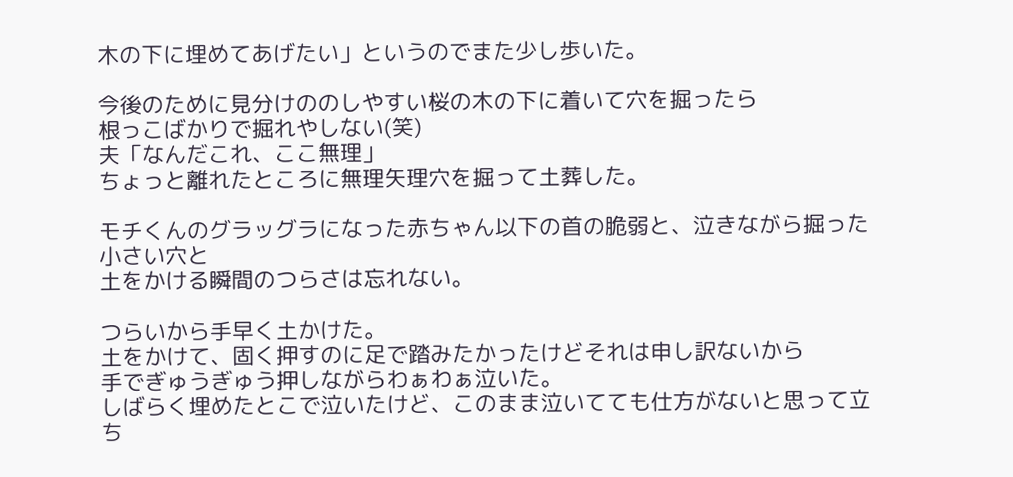木の下に埋めてあげたい」というのでまた少し歩いた。

今後のために見分けののしやすい桜の木の下に着いて穴を掘ったら
根っこばかりで掘れやしない(笑)
夫「なんだこれ、ここ無理」
ちょっと離れたところに無理矢理穴を掘って土葬した。

モチくんのグラッグラになった赤ちゃん以下の首の脆弱と、泣きながら掘った小さい穴と
土をかける瞬間のつらさは忘れない。

つらいから手早く土かけた。
土をかけて、固く押すのに足で踏みたかったけどそれは申し訳ないから
手でぎゅうぎゅう押しながらわぁわぁ泣いた。
しばらく埋めたとこで泣いたけど、このまま泣いてても仕方がないと思って立ち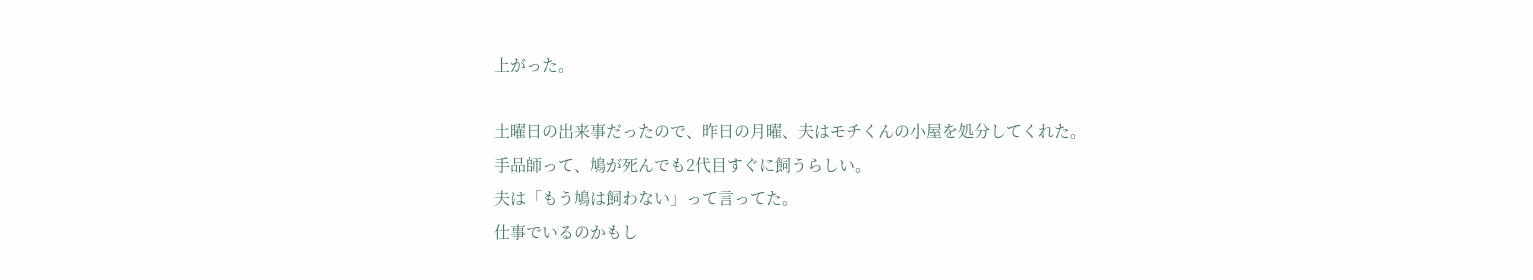上がった。

土曜日の出来事だったので、昨日の月曜、夫はモチくんの小屋を処分してくれた。
手品師って、鳩が死んでも2代目すぐに飼うらしい。
夫は「もう鳩は飼わない」って言ってた。
仕事でいるのかもし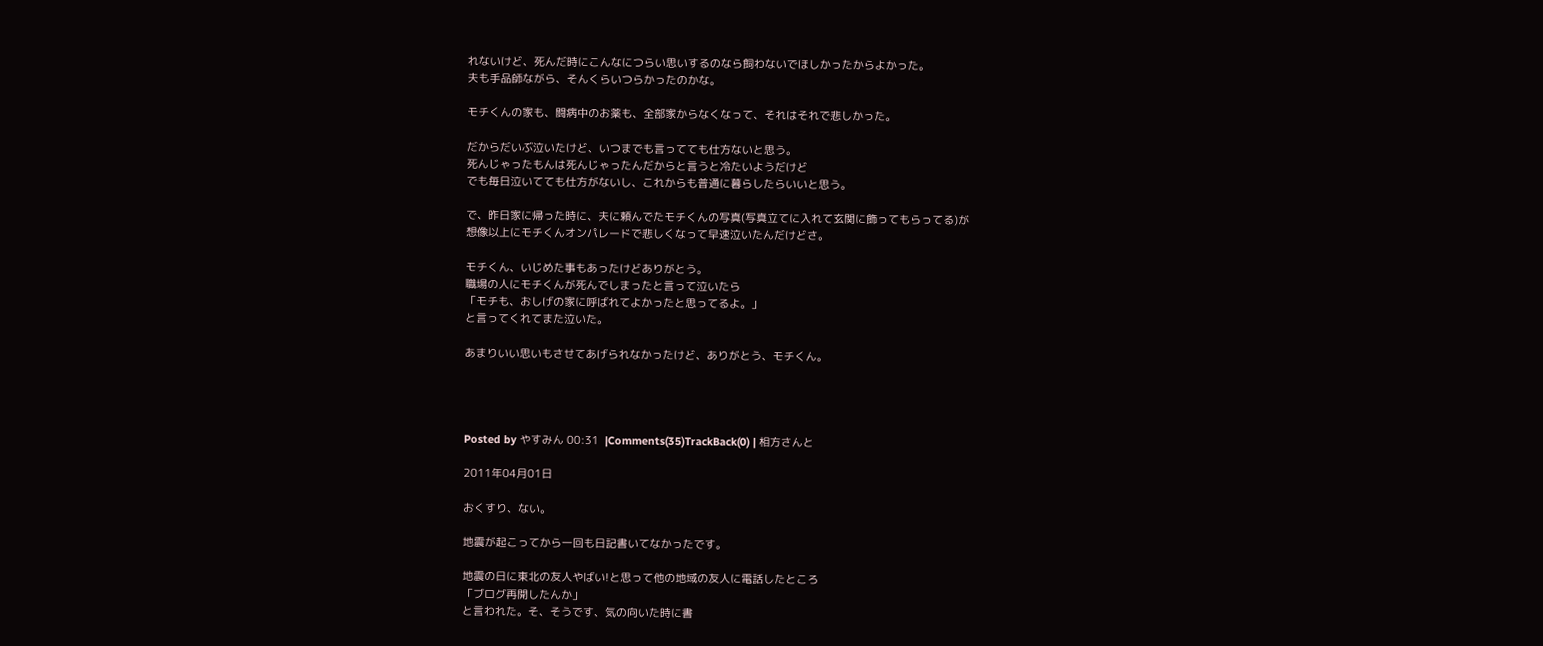れないけど、死んだ時にこんなにつらい思いするのなら飼わないでほしかったからよかった。
夫も手品師ながら、そんくらいつらかったのかな。

モチくんの家も、闘病中のお薬も、全部家からなくなって、それはそれで悲しかった。

だからだいぶ泣いたけど、いつまでも言ってても仕方ないと思う。
死んじゃったもんは死んじゃったんだからと言うと冷たいようだけど
でも毎日泣いてても仕方がないし、これからも普通に暮らしたらいいと思う。

で、昨日家に帰った時に、夫に頼んでたモチくんの写真(写真立てに入れて玄関に飾ってもらってる)が
想像以上にモチくんオンパレードで悲しくなって早速泣いたんだけどさ。

モチくん、いじめた事もあったけどありがとう。
職場の人にモチくんが死んでしまったと言って泣いたら
「モチも、おしげの家に呼ばれてよかったと思ってるよ。」
と言ってくれてまた泣いた。

あまりいい思いもさせてあげられなかったけど、ありがとう、モチくん。




Posted by やすみん 00:31  |Comments(35)TrackBack(0) | 相方さんと

2011年04月01日

おくすり、ない。

地震が起こってから一回も日記書いてなかったです。

地震の日に東北の友人やばい!と思って他の地域の友人に電話したところ
「ブログ再開したんか」
と言われた。そ、そうです、気の向いた時に書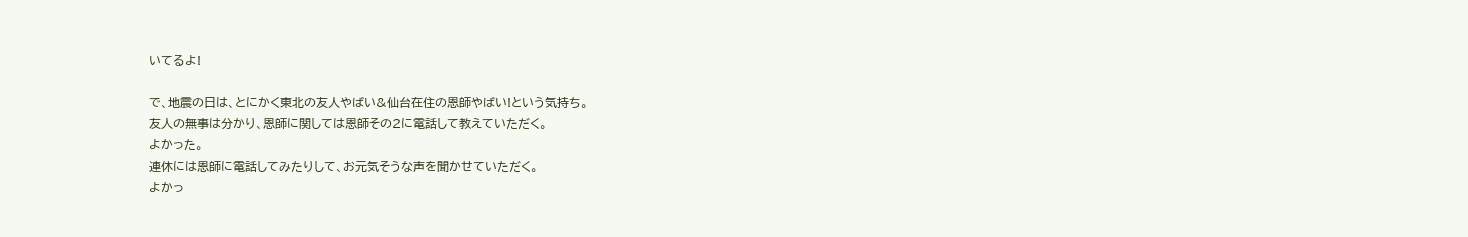いてるよ!

で、地震の日は、とにかく東北の友人やばい&仙台在住の恩師やばい!という気持ち。
友人の無事は分かり、恩師に関しては恩師その2に電話して教えていただく。
よかった。
連休には恩師に電話してみたりして、お元気そうな声を聞かせていただく。
よかっ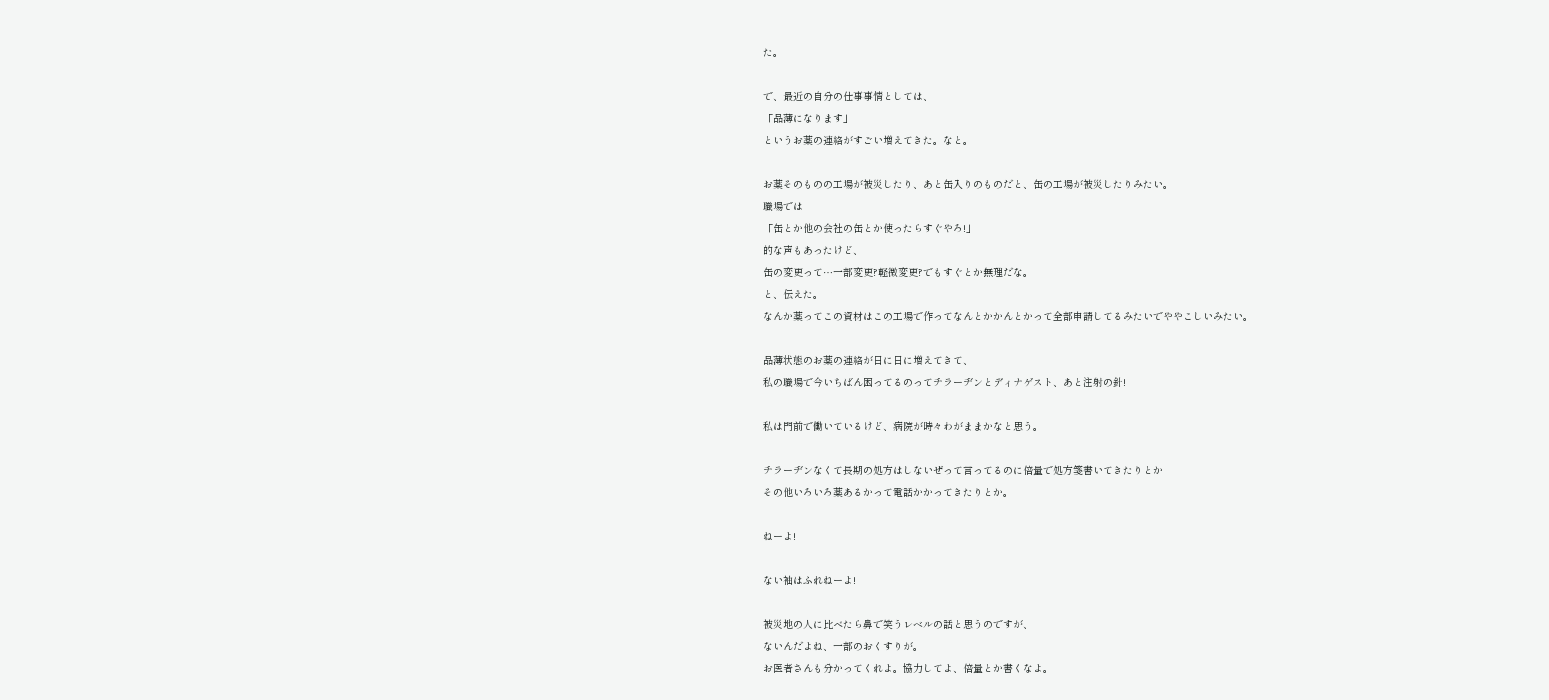た。

で、最近の自分の仕事事情としては、
「品薄になります」
というお薬の連絡がすごい増えてきた。なと。

お薬そのものの工場が被災したり、あと缶入りのものだと、缶の工場が被災したりみたい。
職場では
「缶とか他の会社の缶とか使ったらすぐやろ!」
的な声もあったけど、
缶の変更って…一部変更?軽微変更?でもすぐとか無理だな。
と、伝えた。
なんか薬ってこの資材はこの工場で作ってなんとかかんとかって全部申請してるみたいでややこしいみたい。

品薄状態のお薬の連絡が日に日に増えてきて、
私の職場で今いちばん困ってるのってチラーヂンとディナゲスト、あと注射の針!

私は門前で働いているけど、病院が時々わがままかなと思う。

チラーヂンなくて長期の処方はしないぜって言ってるのに倍量で処方箋書いてきたりとか
その他いろいろ薬あるかって電話かかってきたりとか。

ねーよ!

ない袖はふれねーよ!

被災地の人に比べたら鼻で笑うレベルの話と思うのですが、
ないんだよね、一部のおくすりが。
お医者さんも分かってくれよ。協力してよ、倍量とか書くなよ。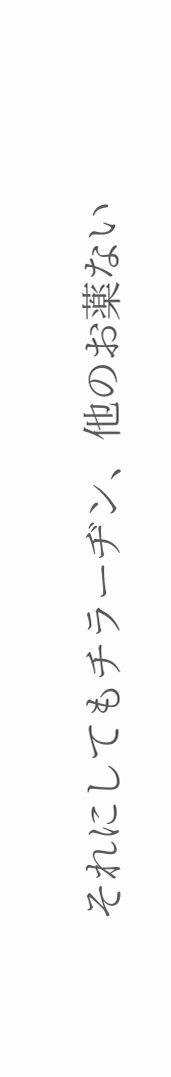それにしてもチラーヂン、他のお薬ない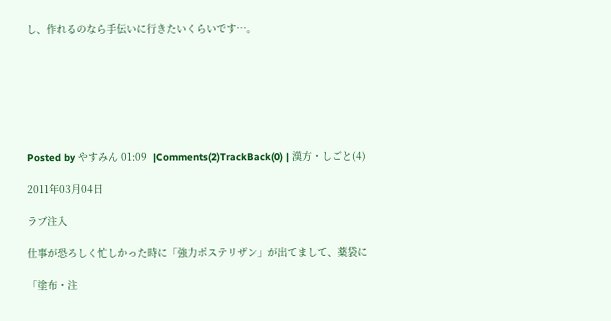し、作れるのなら手伝いに行きたいくらいです…。







Posted by やすみん 01:09  |Comments(2)TrackBack(0) | 漢方・しごと(4)

2011年03月04日

ラブ注入

仕事が恐ろしく忙しかった時に「強力ポステリザン」が出てまして、薬袋に

「塗布・注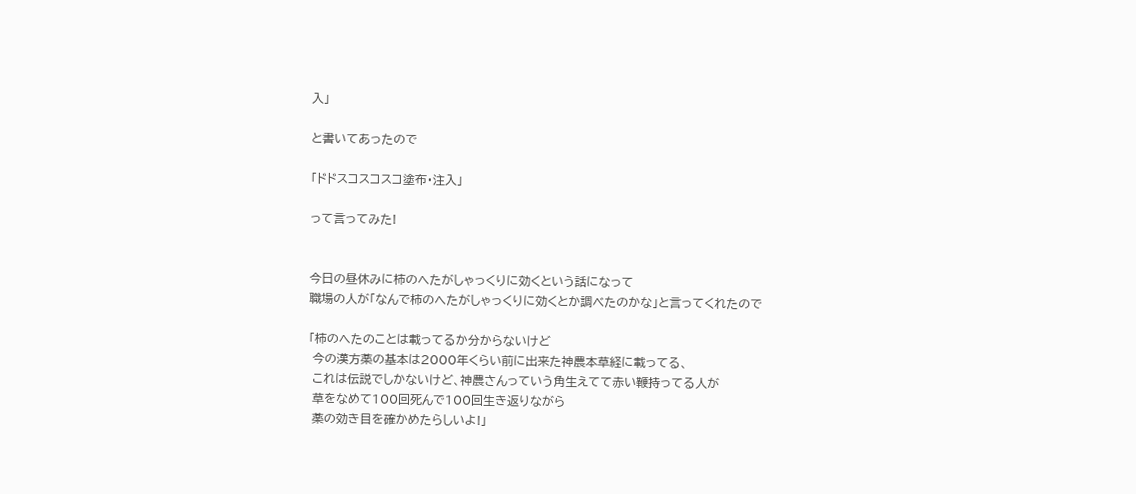入」

と書いてあったので

「ドドスコスコスコ塗布・注入」

って言ってみた!


今日の昼休みに柿のへたがしゃっくりに効くという話になって
職場の人が「なんで柿のへたがしゃっくりに効くとか調べたのかな」と言ってくれたので

「柿のへたのことは載ってるか分からないけど
 今の漢方薬の基本は2000年くらい前に出来た神農本草経に載ってる、
 これは伝説でしかないけど、神農さんっていう角生えてて赤い鞭持ってる人が
 草をなめて100回死んで100回生き返りながら
 薬の効き目を確かめたらしいよ!」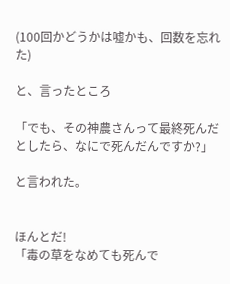(100回かどうかは嘘かも、回数を忘れた)

と、言ったところ

「でも、その神農さんって最終死んだとしたら、なにで死んだんですか?」

と言われた。


ほんとだ!
「毒の草をなめても死んで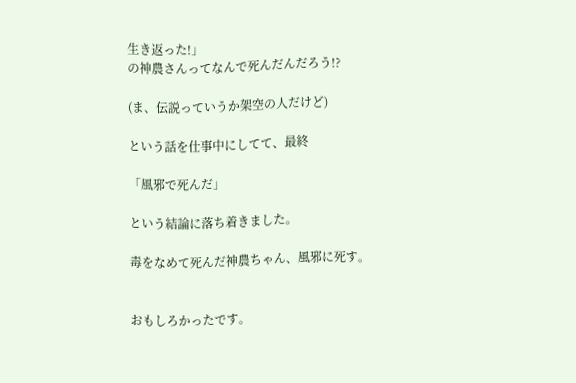生き返った!」
の神農さんってなんで死んだんだろう!?

(ま、伝説っていうか架空の人だけど)

という話を仕事中にしてて、最終

「風邪で死んだ」

という結論に落ち着きました。

毒をなめて死んだ神農ちゃん、風邪に死す。


おもしろかったです。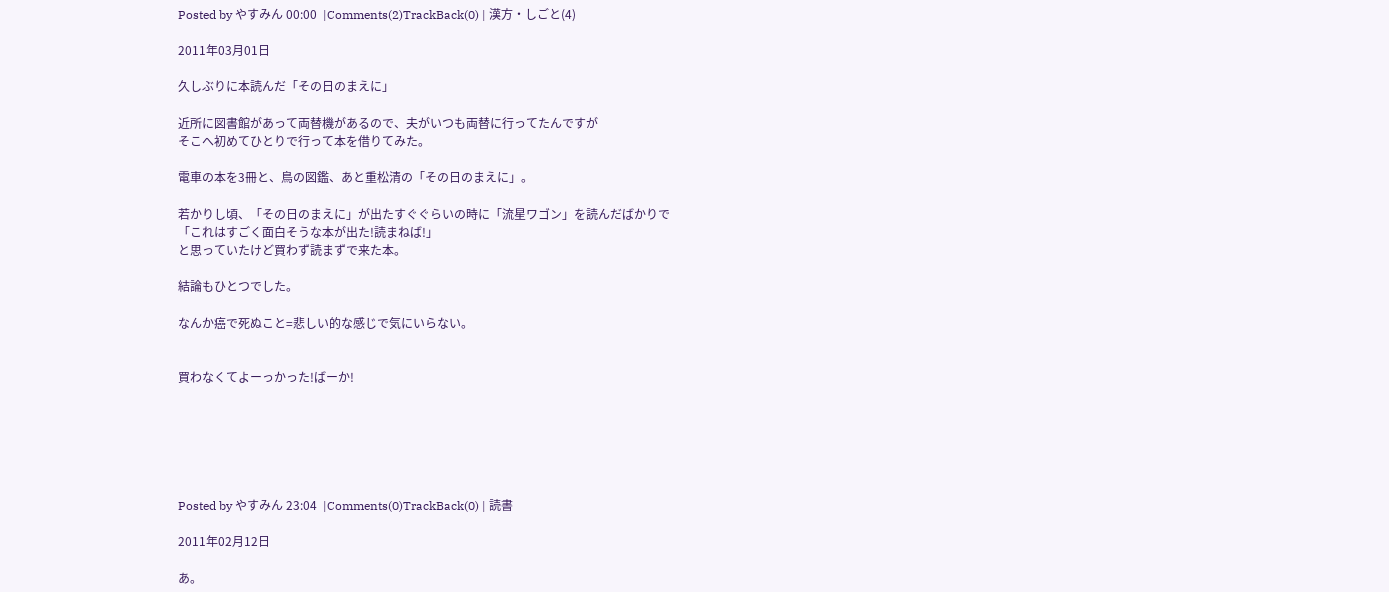Posted by やすみん 00:00  |Comments(2)TrackBack(0) | 漢方・しごと(4)

2011年03月01日

久しぶりに本読んだ「その日のまえに」

近所に図書館があって両替機があるので、夫がいつも両替に行ってたんですが
そこへ初めてひとりで行って本を借りてみた。

電車の本を3冊と、鳥の図鑑、あと重松清の「その日のまえに」。

若かりし頃、「その日のまえに」が出たすぐぐらいの時に「流星ワゴン」を読んだばかりで
「これはすごく面白そうな本が出た!読まねば!」
と思っていたけど買わず読まずで来た本。

結論もひとつでした。

なんか癌で死ぬこと=悲しい的な感じで気にいらない。


買わなくてよーっかった!ばーか!






Posted by やすみん 23:04  |Comments(0)TrackBack(0) | 読書

2011年02月12日

あ。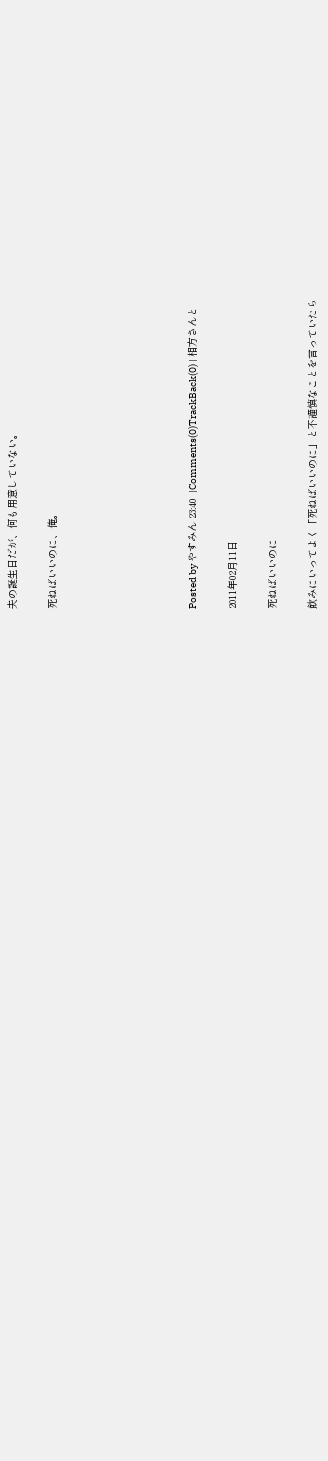夫の誕生日だが、何も用意していない。

死ねばいいのに、俺。






Posted by やすみん 23:40  |Comments(0)TrackBack(0) | 相方さんと

2011年02月11日

死ねばいいのに

飲みにいってよく「死ねばいいのに」と不謹慎なことを言っていたら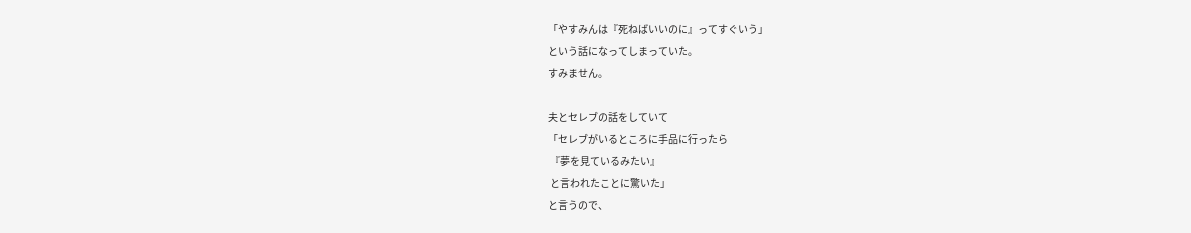「やすみんは『死ねばいいのに』ってすぐいう」
という話になってしまっていた。
すみません。

夫とセレブの話をしていて
「セレブがいるところに手品に行ったら
 『夢を見ているみたい』
 と言われたことに驚いた」
と言うので、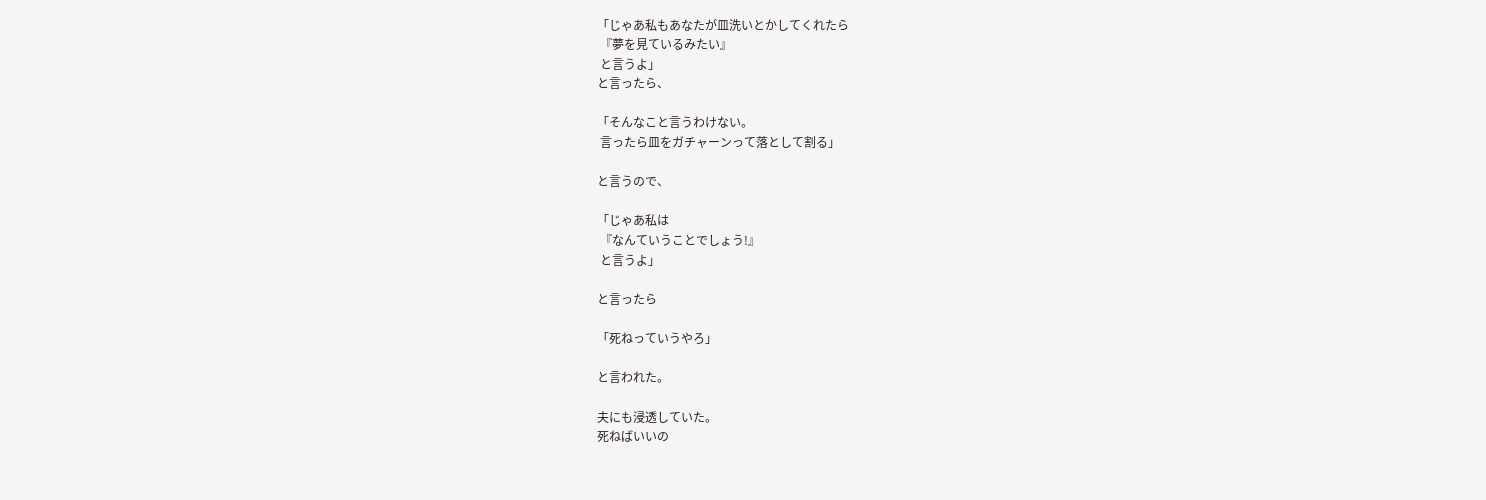「じゃあ私もあなたが皿洗いとかしてくれたら
 『夢を見ているみたい』
 と言うよ」
と言ったら、

「そんなこと言うわけない。
 言ったら皿をガチャーンって落として割る」

と言うので、

「じゃあ私は
 『なんていうことでしょう!』
 と言うよ」

と言ったら

「死ねっていうやろ」

と言われた。

夫にも浸透していた。
死ねばいいの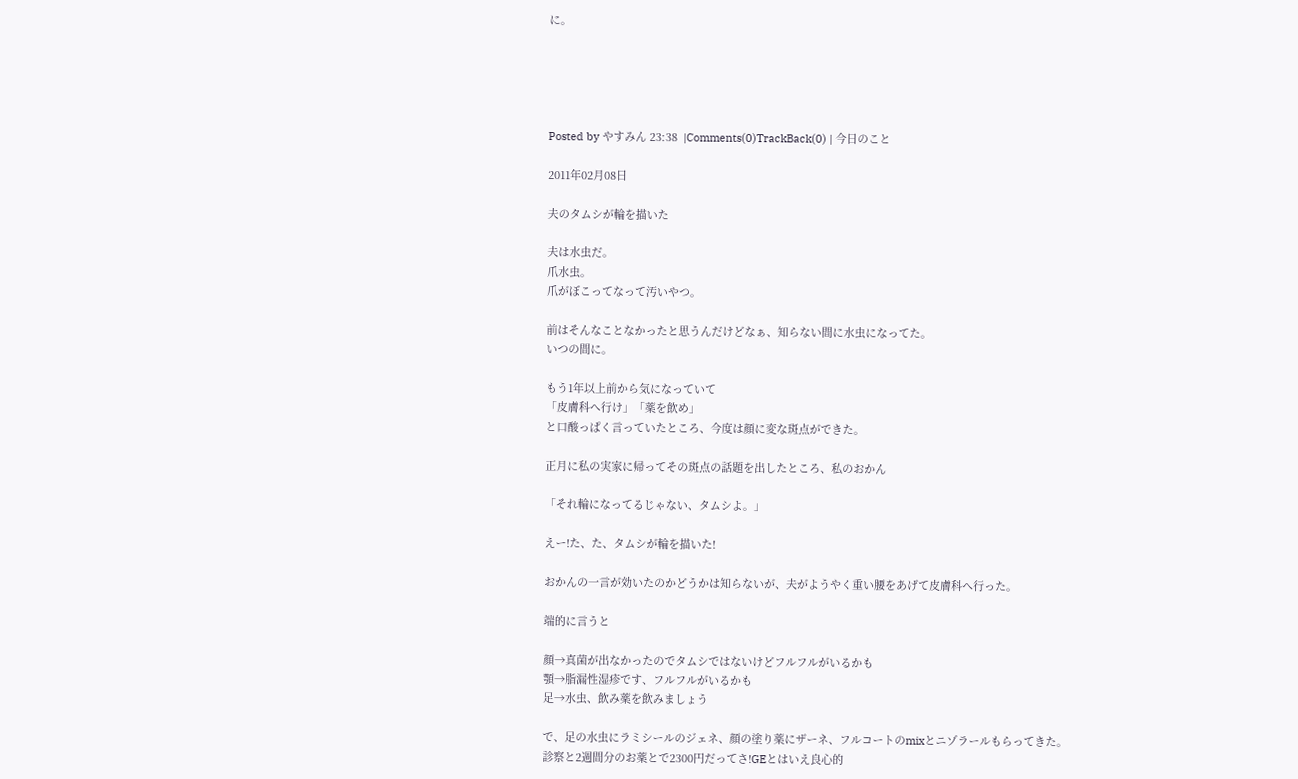に。





Posted by やすみん 23:38  |Comments(0)TrackBack(0) | 今日のこと

2011年02月08日

夫のタムシが輪を描いた

夫は水虫だ。
爪水虫。
爪がぼこってなって汚いやつ。

前はそんなことなかったと思うんだけどなぁ、知らない間に水虫になってた。
いつの間に。

もう1年以上前から気になっていて
「皮膚科へ行け」「薬を飲め」
と口酸っぱく言っていたところ、今度は顔に変な斑点ができた。

正月に私の実家に帰ってその斑点の話題を出したところ、私のおかん

「それ輪になってるじゃない、タムシよ。」

えー!た、た、タムシが輪を描いた!

おかんの一言が効いたのかどうかは知らないが、夫がようやく重い腰をあげて皮膚科へ行った。

端的に言うと

顔→真菌が出なかったのでタムシではないけどフルフルがいるかも
顎→脂漏性湿疹です、フルフルがいるかも
足→水虫、飲み薬を飲みましょう

で、足の水虫にラミシールのジェネ、顔の塗り薬にザーネ、フルコートのmixとニゾラールもらってきた。
診察と2週間分のお薬とで2300円だってさ!GEとはいえ良心的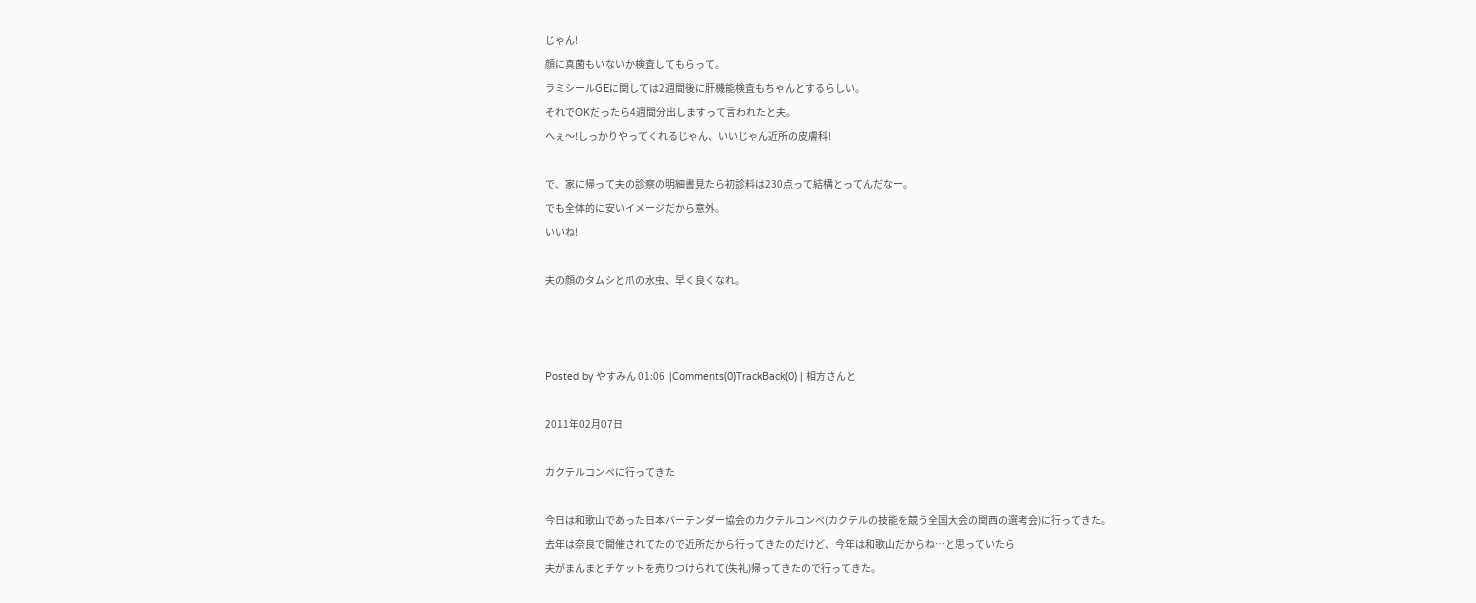じゃん!
顔に真菌もいないか検査してもらって。
ラミシールGEに関しては2週間後に肝機能検査もちゃんとするらしい。
それでOKだったら4週間分出しますって言われたと夫。
へぇ〜!しっかりやってくれるじゃん、いいじゃん近所の皮膚科!

で、家に帰って夫の診察の明細書見たら初診料は230点って結構とってんだなー。
でも全体的に安いイメージだから意外。
いいね!

夫の顔のタムシと爪の水虫、早く良くなれ。



Posted by やすみん 01:06  |Comments(0)TrackBack(0) | 相方さんと

2011年02月07日

カクテルコンペに行ってきた

今日は和歌山であった日本バーテンダー協会のカクテルコンペ(カクテルの技能を競う全国大会の関西の選考会)に行ってきた。
去年は奈良で開催されてたので近所だから行ってきたのだけど、今年は和歌山だからね…と思っていたら
夫がまんまとチケットを売りつけられて(失礼)帰ってきたので行ってきた。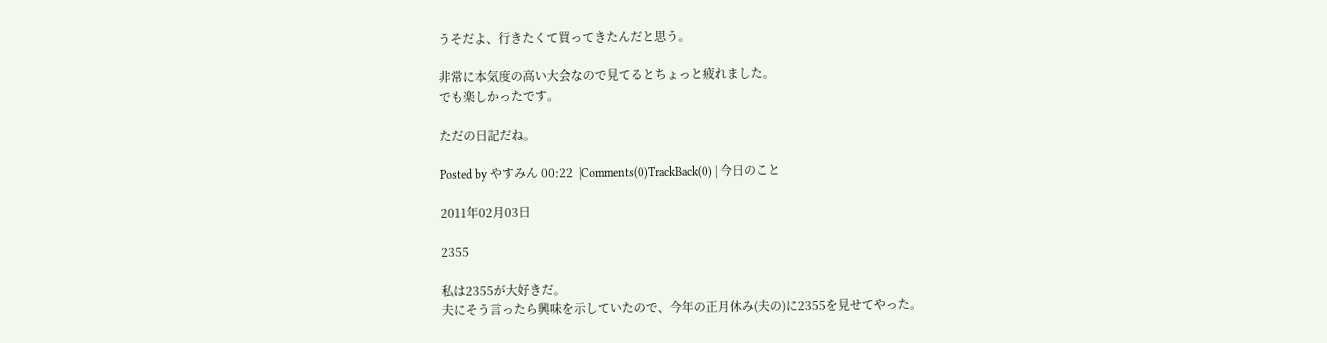うそだよ、行きたくて買ってきたんだと思う。

非常に本気度の高い大会なので見てるとちょっと疲れました。
でも楽しかったです。

ただの日記だね。

Posted by やすみん 00:22  |Comments(0)TrackBack(0) | 今日のこと

2011年02月03日

2355

私は2355が大好きだ。
夫にそう言ったら興味を示していたので、今年の正月休み(夫の)に2355を見せてやった。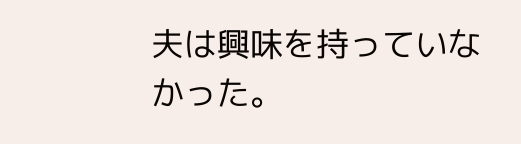夫は興味を持っていなかった。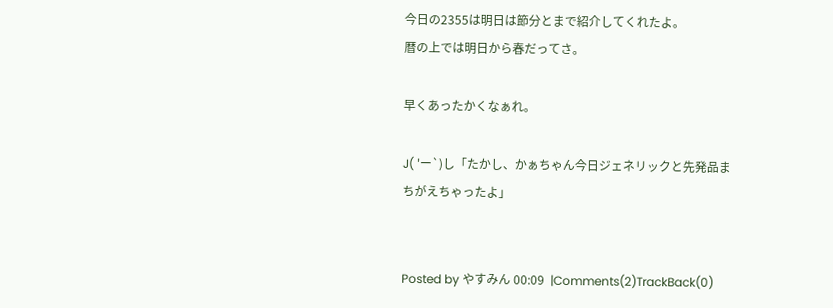今日の2355は明日は節分とまで紹介してくれたよ。
暦の上では明日から春だってさ。

早くあったかくなぁれ。

J( 'ー`)し「たかし、かぁちゃん今日ジェネリックと先発品まちがえちゃったよ」


Posted by やすみん 00:09  |Comments(2)TrackBack(0)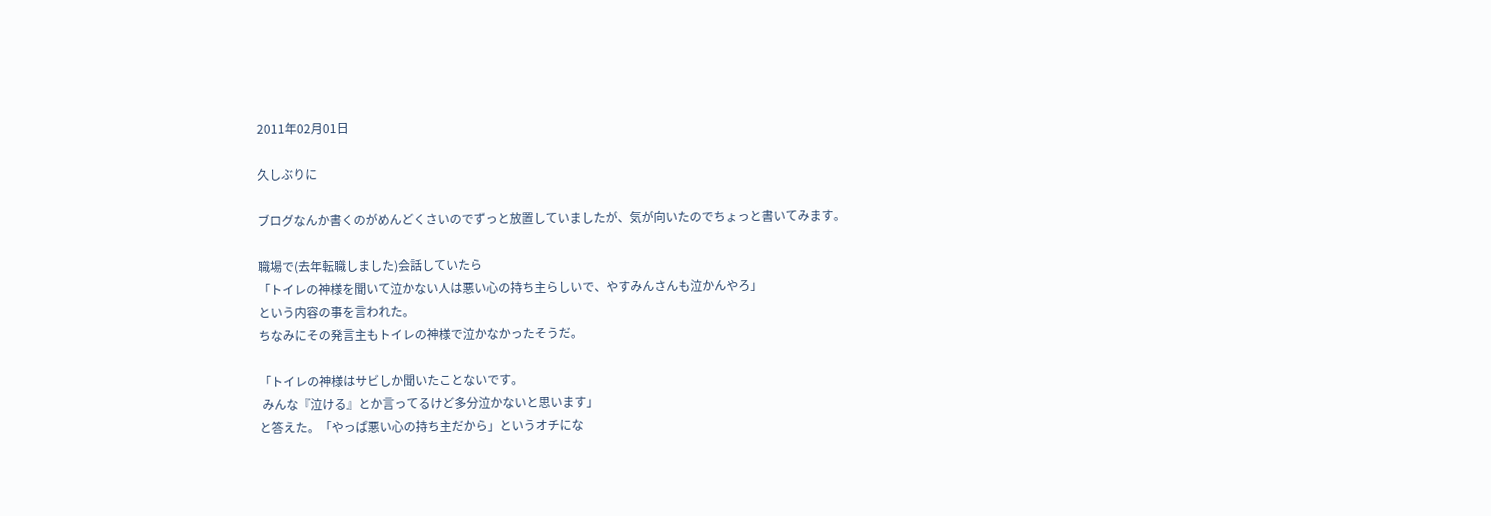2011年02月01日

久しぶりに

ブログなんか書くのがめんどくさいのでずっと放置していましたが、気が向いたのでちょっと書いてみます。

職場で(去年転職しました)会話していたら
「トイレの神様を聞いて泣かない人は悪い心の持ち主らしいで、やすみんさんも泣かんやろ」
という内容の事を言われた。
ちなみにその発言主もトイレの神様で泣かなかったそうだ。

「トイレの神様はサビしか聞いたことないです。
 みんな『泣ける』とか言ってるけど多分泣かないと思います」
と答えた。「やっぱ悪い心の持ち主だから」というオチにな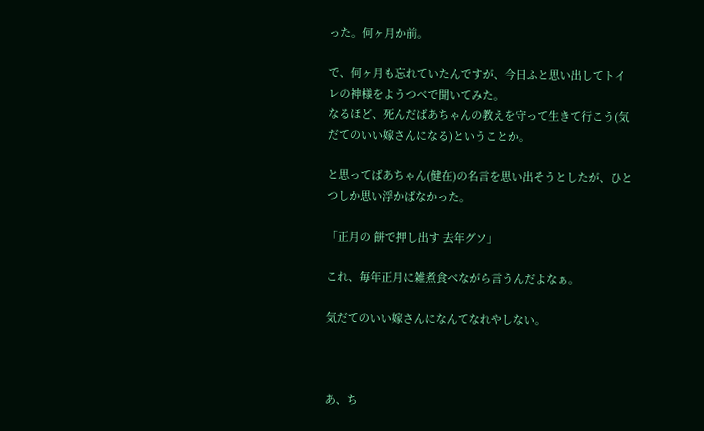った。何ヶ月か前。

で、何ヶ月も忘れていたんですが、今日ふと思い出してトイレの神様をようつべで聞いてみた。
なるほど、死んだばあちゃんの教えを守って生きて行こう(気だてのいい嫁さんになる)ということか。

と思ってばあちゃん(健在)の名言を思い出そうとしたが、ひとつしか思い浮かばなかった。

「正月の 餅で押し出す 去年グソ」

これ、毎年正月に雑煮食べながら言うんだよなぁ。

気だてのいい嫁さんになんてなれやしない。



あ、ち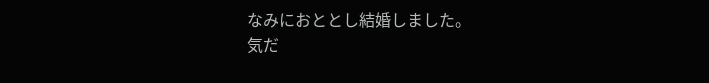なみにおととし結婚しました。
気だ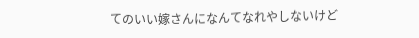てのいい嫁さんになんてなれやしないけど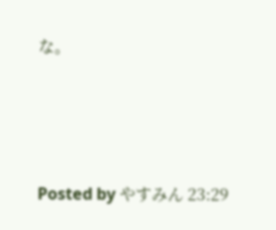な。




Posted by やすみん 23:29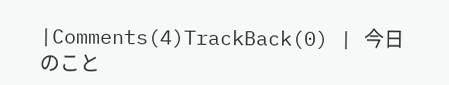|Comments(4)TrackBack(0) | 今日のこと